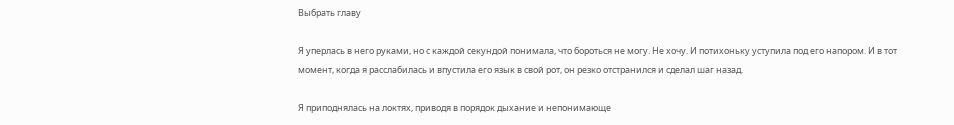Выбрать главу

Я уперлась в него руками, но с каждой секундой понимала, что бороться не могу. Не хочу. И потихоньку уступила под его напором. И в тот момент, когда я расслабилась и впустила его язык в свой рот, он резко отстранился и сделал шаг назад.

Я приподнялась на локтях, приводя в порядок дыхание и непонимающе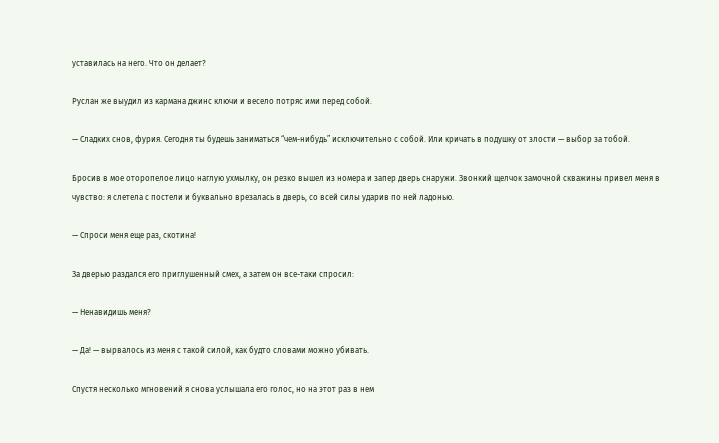уставилась на него. Что он делает?

Руслан же выудил из кармана джинс ключи и весело потряс ими перед собой.

— Сладких снов, фурия. Сегодня ты будешь заниматься “чем-нибудь” исключительно с собой. Или кричать в подушку от злости — выбор за тобой.

Бросив в мое оторопелое лицо наглую ухмылку, он резко вышел из номера и запер дверь снаружи. Звонкий щелчок замочной скважины привел меня в чувство: я слетела с постели и буквально врезалась в дверь, со всей силы ударив по ней ладонью.

— Спроси меня еще раз, скотина!

За дверью раздался его приглушенный смех, а затем он все-таки спросил:

— Ненавидишь меня?

— Да! — вырвалось из меня с такой силой, как будто словами можно убивать.

Спустя несколько мгновений я снова услышала его голос, но на этот раз в нем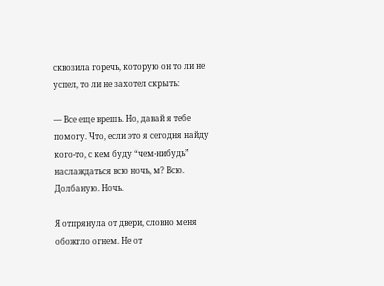сквозила горечь, которую он то ли не успел, то ли не захотел скрыть:

— Все еще врешь. Но, давай я тебе помогу. Что, если это я сегодня найду кого-то, с кем буду “чем-нибудь” наслаждаться всю ночь, м? Всю. Долбаную. Ночь.

Я отпрянула от двери, словно меня обожгло огнем. Не от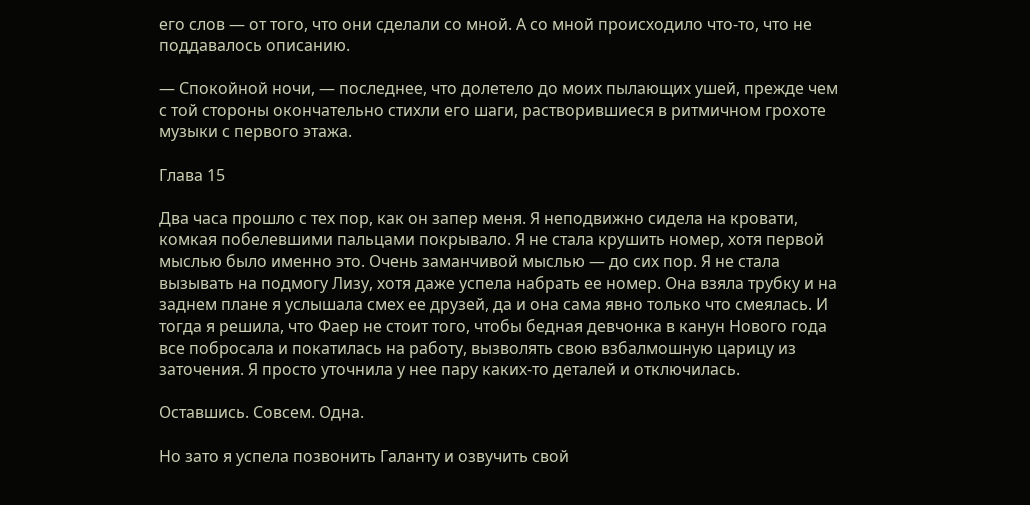его слов — от того, что они сделали со мной. А со мной происходило что-то, что не поддавалось описанию.

— Спокойной ночи, — последнее, что долетело до моих пылающих ушей, прежде чем с той стороны окончательно стихли его шаги, растворившиеся в ритмичном грохоте музыки с первого этажа.

Глава 15

Два часа прошло с тех пор, как он запер меня. Я неподвижно сидела на кровати, комкая побелевшими пальцами покрывало. Я не стала крушить номер, хотя первой мыслью было именно это. Очень заманчивой мыслью — до сих пор. Я не стала вызывать на подмогу Лизу, хотя даже успела набрать ее номер. Она взяла трубку и на заднем плане я услышала смех ее друзей, да и она сама явно только что смеялась. И тогда я решила, что Фаер не стоит того, чтобы бедная девчонка в канун Нового года все побросала и покатилась на работу, вызволять свою взбалмошную царицу из заточения. Я просто уточнила у нее пару каких-то деталей и отключилась.

Оставшись. Совсем. Одна.

Но зато я успела позвонить Галанту и озвучить свой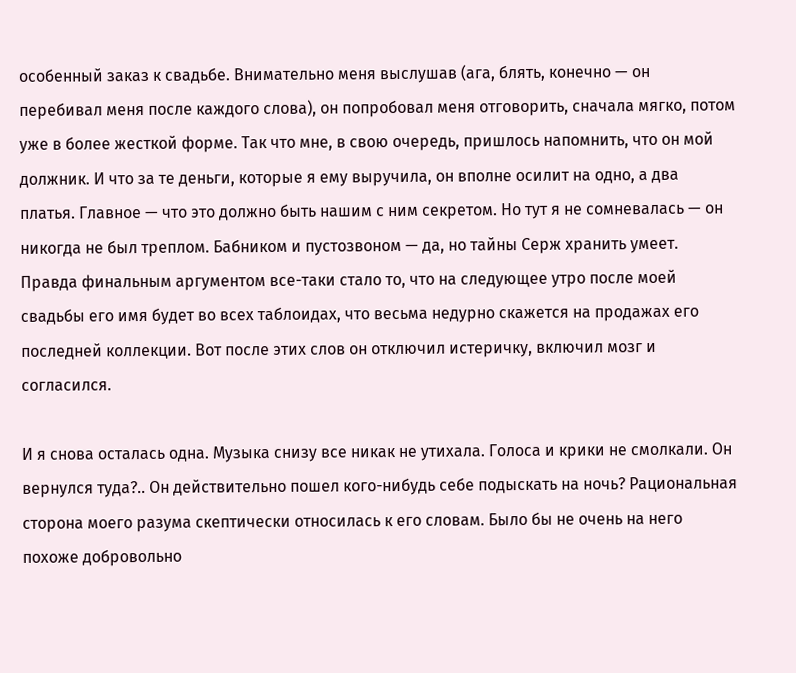особенный заказ к свадьбе. Внимательно меня выслушав (ага, блять, конечно — он перебивал меня после каждого слова), он попробовал меня отговорить, сначала мягко, потом уже в более жесткой форме. Так что мне, в свою очередь, пришлось напомнить, что он мой должник. И что за те деньги, которые я ему выручила, он вполне осилит на одно, а два платья. Главное — что это должно быть нашим с ним секретом. Но тут я не сомневалась — он никогда не был треплом. Бабником и пустозвоном — да, но тайны Серж хранить умеет. Правда финальным аргументом все-таки стало то, что на следующее утро после моей свадьбы его имя будет во всех таблоидах, что весьма недурно скажется на продажах его последней коллекции. Вот после этих слов он отключил истеричку, включил мозг и согласился.

И я снова осталась одна. Музыка снизу все никак не утихала. Голоса и крики не смолкали. Он вернулся туда?.. Он действительно пошел кого-нибудь себе подыскать на ночь? Рациональная сторона моего разума скептически относилась к его словам. Было бы не очень на него похоже добровольно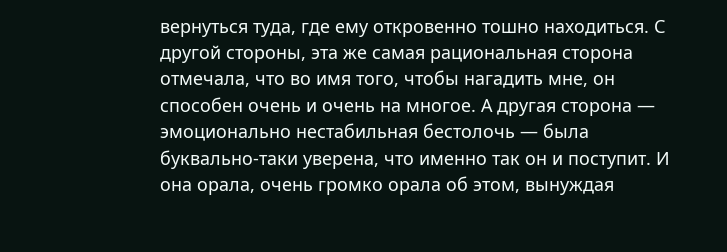вернуться туда, где ему откровенно тошно находиться. С другой стороны, эта же самая рациональная сторона отмечала, что во имя того, чтобы нагадить мне, он способен очень и очень на многое. А другая сторона — эмоционально нестабильная бестолочь — была буквально-таки уверена, что именно так он и поступит. И она орала, очень громко орала об этом, вынуждая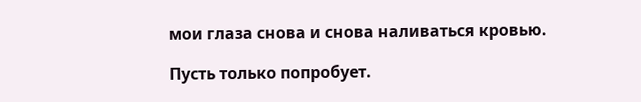мои глаза снова и снова наливаться кровью.

Пусть только попробует.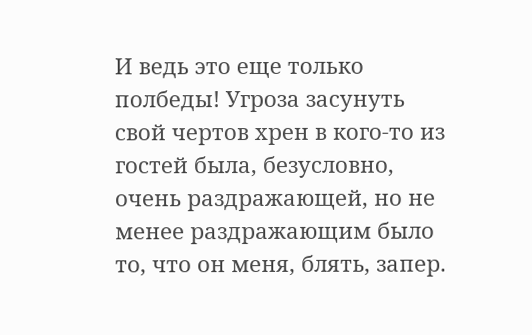И ведь это еще только полбеды! Угроза засунуть свой чертов хрен в кого-то из гостей была, безусловно, очень раздражающей, но не менее раздражающим было то, что он меня, блять, запер.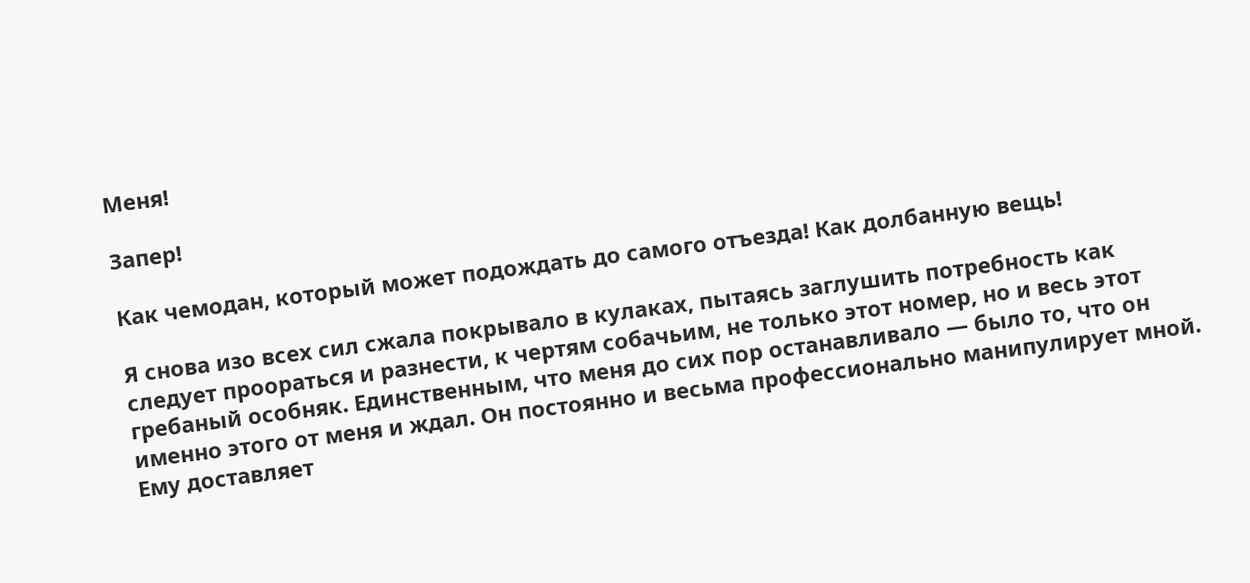Меня!

Запер!

Как чемодан, который может подождать до самого отъезда! Как долбанную вещь!

Я снова изо всех сил сжала покрывало в кулаках, пытаясь заглушить потребность как следует проораться и разнести, к чертям собачьим, не только этот номер, но и весь этот гребаный особняк. Единственным, что меня до сих пор останавливало — было то, что он именно этого от меня и ждал. Он постоянно и весьма профессионально манипулирует мной. Ему доставляет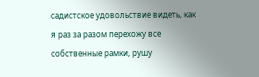садистское удовольствие видеть, как я раз за разом перехожу все собственные рамки, рушу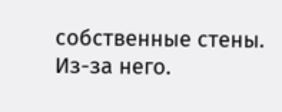собственные стены. Из-за него.